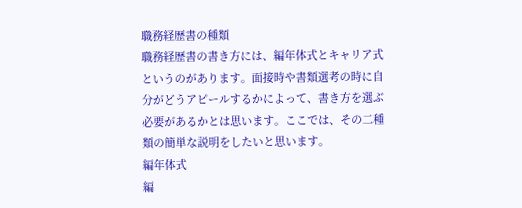職務経歴書の種類
職務経歴書の書き方には、編年体式とキャリア式というのがあります。面接時や書類選考の時に自分がどうアピールするかによって、書き方を選ぶ必要があるかとは思います。ここでは、その二種類の簡単な説明をしたいと思います。
編年体式
編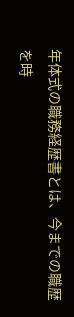年体式の職務経歴書とは、今までの職歴を時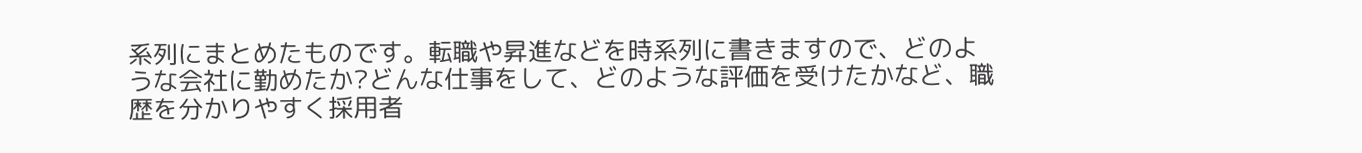系列にまとめたものです。転職や昇進などを時系列に書きますので、どのような会社に勤めたか?どんな仕事をして、どのような評価を受けたかなど、職歴を分かりやすく採用者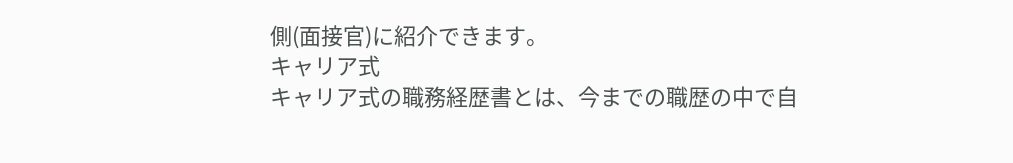側(面接官)に紹介できます。
キャリア式
キャリア式の職務経歴書とは、今までの職歴の中で自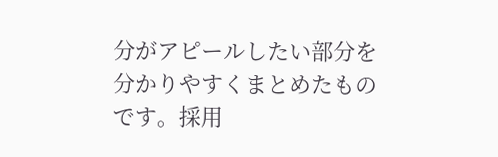分がアピールしたい部分を分かりやすくまとめたものです。採用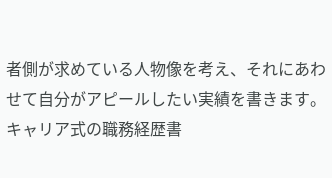者側が求めている人物像を考え、それにあわせて自分がアピールしたい実績を書きます。キャリア式の職務経歴書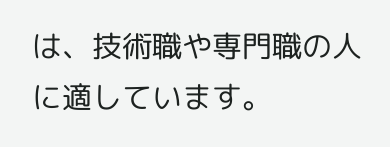は、技術職や専門職の人に適しています。